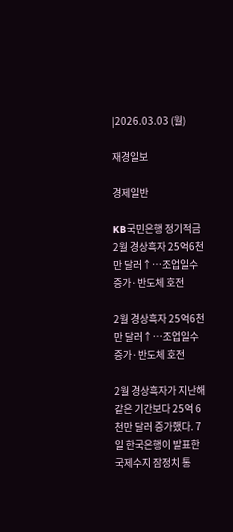|2026.03.03 (월)

재경일보

경제일반

KB국민은행 정기적금
2월 경상흑자 25억6천만 달러↑…조업일수 증가·반도체 호전

2월 경상흑자 25억6천만 달러↑…조업일수 증가·반도체 호전

2월 경상흑자가 지난해 같은 기간보다 25억 6천만 달러 증가했다. 7일 한국은행이 발표한 국제수지 잠정치 통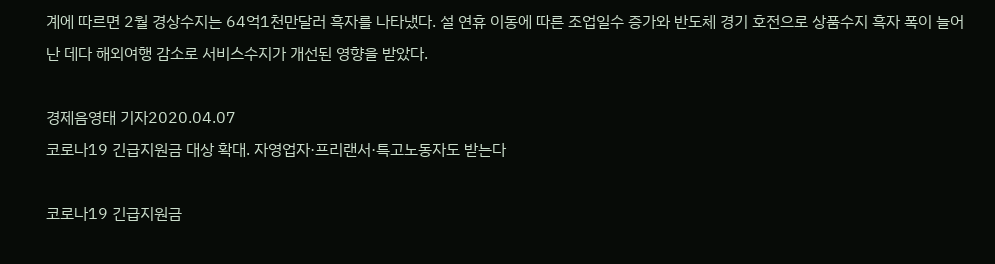계에 따르면 2월 경상수지는 64억1천만달러 흑자를 나타냈다. 설 연휴 이동에 따른 조업일수 증가와 반도체 경기 호전으로 상품수지 흑자 폭이 늘어난 데다 해외여행 감소로 서비스수지가 개선된 영향을 받았다.

경제음영태 기자2020.04.07
코로나19 긴급지원금 대상 확대. 자영업자·프리랜서·특고노동자도 받는다

코로나19 긴급지원금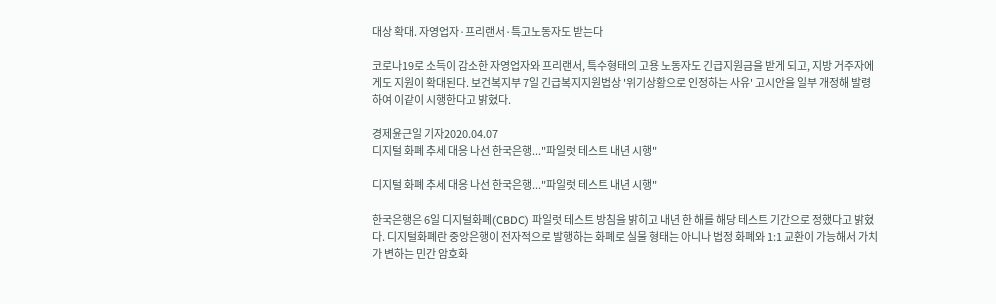대상 확대. 자영업자·프리랜서·특고노동자도 받는다

코로나19로 소득이 감소한 자영업자와 프리랜서, 특수형태의 고용 노동자도 긴급지원금을 받게 되고, 지방 거주자에게도 지원이 확대된다. 보건복지부 7일 긴급복지지원법상 '위기상황으로 인정하는 사유' 고시안을 일부 개정해 발령하여 이같이 시행한다고 밝혔다.

경제윤근일 기자2020.04.07
디지털 화폐 추세 대응 나선 한국은행..."파일럿 테스트 내년 시행"

디지털 화폐 추세 대응 나선 한국은행..."파일럿 테스트 내년 시행"

한국은행은 6일 디지털화폐(CBDC) 파일럿 테스트 방침을 밝히고 내년 한 해를 해당 테스트 기간으로 정했다고 밝혔다. 디지털화폐란 중앙은행이 전자적으로 발행하는 화폐로 실물 형태는 아니나 법정 화폐와 1:1 교환이 가능해서 가치가 변하는 민간 암호화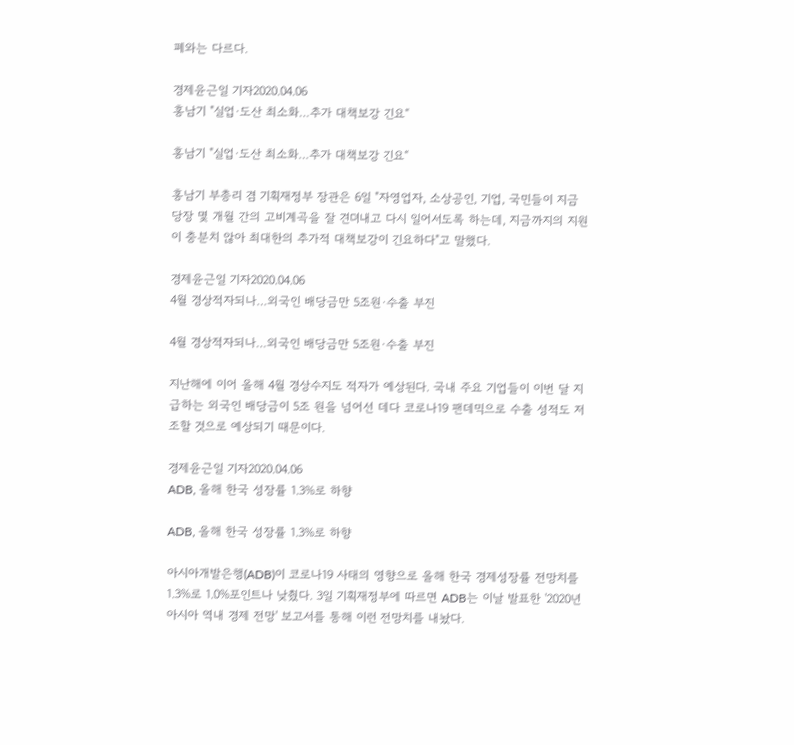폐와는 다르다.

경제윤근일 기자2020.04.06
홍남기 "실업·도산 최소화…추가 대책보강 긴요“

홍남기 "실업·도산 최소화…추가 대책보강 긴요“

홍남기 부총리 겸 기획재정부 장관은 6일 "자영업자, 소상공인, 기업, 국민들이 지금 당장 몇 개월 간의 고비계곡을 잘 견뎌내고 다시 일어서도록 하는데, 지금까지의 지원이 충분치 않아 최대한의 추가적 대책보강이 긴요하다"고 말했다.

경제윤근일 기자2020.04.06
4월 경상적자되나…외국인 배당금만 5조원·수출 부진

4월 경상적자되나…외국인 배당금만 5조원·수출 부진

지난해에 이어 올해 4월 경상수지도 적자가 예상된다. 국내 주요 기업들이 이번 달 지급하는 외국인 배당금이 5조 원을 넘어선 데다 코로나19 팬데믹으로 수출 성적도 저조할 것으로 예상되기 때문이다.

경제윤근일 기자2020.04.06
ADB, 올해 한국 성장률 1.3%로 하향

ADB, 올해 한국 성장률 1.3%로 하향

아시아개발은행(ADB)이 코로나19 사태의 영향으로 올해 한국 경제성장률 전망치를 1.3%로 1.0%포인트나 낮췄다. 3일 기획재정부에 따르면 ADB는 이날 발표한 '2020년 아시아 역내 경제 전망' 보고서를 통해 이런 전망치를 내놨다.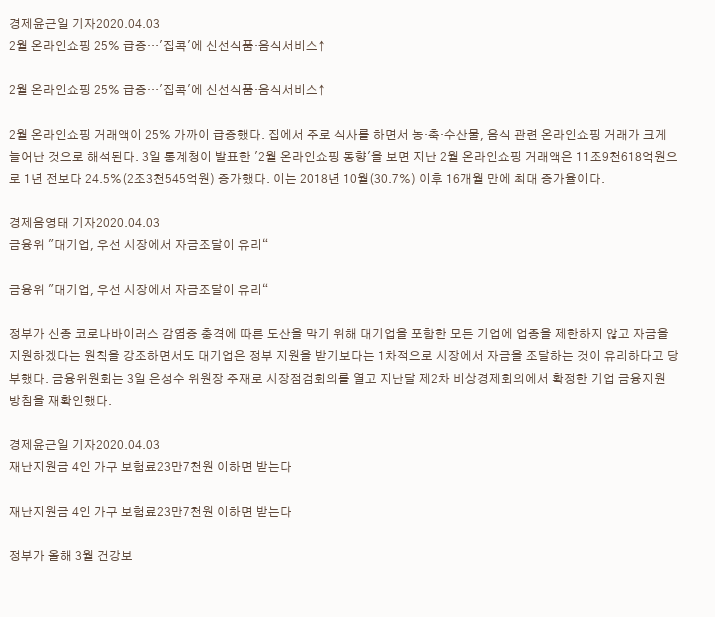경제윤근일 기자2020.04.03
2월 온라인쇼핑 25% 급증…'집콕'에 신선식품·음식서비스↑

2월 온라인쇼핑 25% 급증…'집콕'에 신선식품·음식서비스↑

2월 온라인쇼핑 거래액이 25% 가까이 급증했다. 집에서 주로 식사를 하면서 농·축·수산물, 음식 관련 온라인쇼핑 거래가 크게 늘어난 것으로 해석된다. 3일 통계청이 발표한 '2월 온라인쇼핑 동향'을 보면 지난 2월 온라인쇼핑 거래액은 11조9천618억원으로 1년 전보다 24.5%(2조3천545억원) 증가했다. 이는 2018년 10월(30.7%) 이후 16개월 만에 최대 증가율이다.

경제음영태 기자2020.04.03
금융위 "대기업, 우선 시장에서 자금조달이 유리“

금융위 "대기업, 우선 시장에서 자금조달이 유리“

정부가 신종 코로나바이러스 감염증 충격에 따른 도산을 막기 위해 대기업을 포함한 모든 기업에 업종을 제한하지 않고 자금을 지원하겠다는 원칙을 강조하면서도 대기업은 정부 지원을 받기보다는 1차적으로 시장에서 자금을 조달하는 것이 유리하다고 당부했다. 금융위원회는 3일 은성수 위원장 주재로 시장점검회의를 열고 지난달 제2차 비상경제회의에서 확정한 기업 금융지원 방침을 재확인했다.

경제윤근일 기자2020.04.03
재난지원금 4인 가구 보험료23만7천원 이하면 받는다

재난지원금 4인 가구 보험료23만7천원 이하면 받는다

정부가 올해 3월 건강보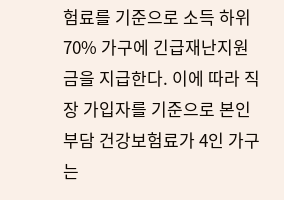험료를 기준으로 소득 하위 70% 가구에 긴급재난지원금을 지급한다. 이에 따라 직장 가입자를 기준으로 본인부담 건강보험료가 4인 가구는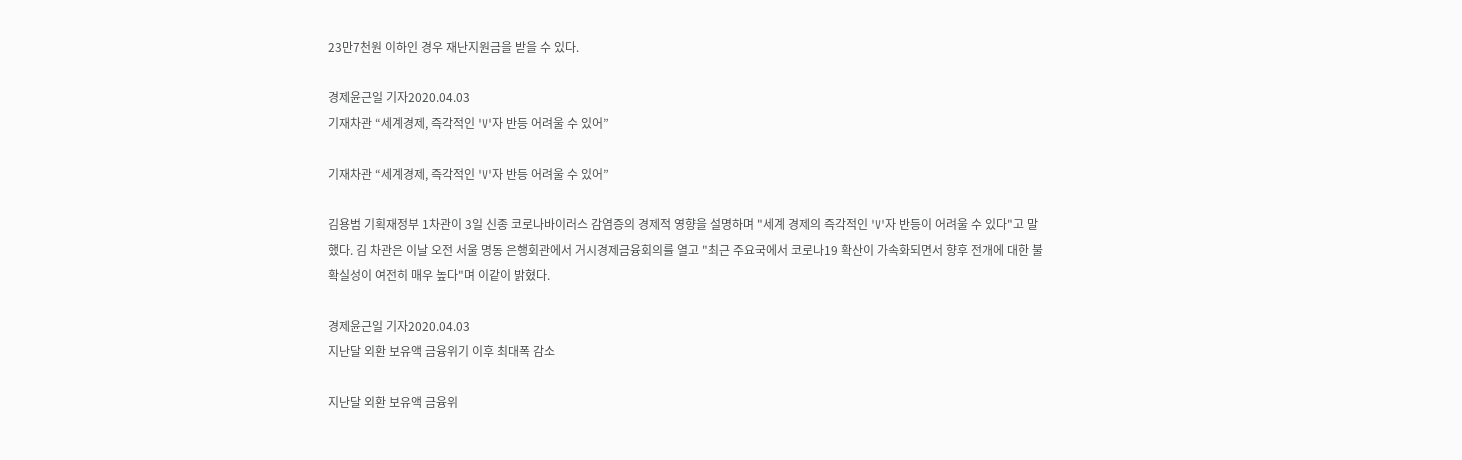23만7천원 이하인 경우 재난지원금을 받을 수 있다.

경제윤근일 기자2020.04.03
기재차관 “세계경제, 즉각적인 'V'자 반등 어려울 수 있어”

기재차관 “세계경제, 즉각적인 'V'자 반등 어려울 수 있어”

김용범 기획재정부 1차관이 3일 신종 코로나바이러스 감염증의 경제적 영향을 설명하며 "세계 경제의 즉각적인 'V'자 반등이 어려울 수 있다"고 말했다. 김 차관은 이날 오전 서울 명동 은행회관에서 거시경제금융회의를 열고 "최근 주요국에서 코로나19 확산이 가속화되면서 향후 전개에 대한 불확실성이 여전히 매우 높다"며 이같이 밝혔다.

경제윤근일 기자2020.04.03
지난달 외환 보유액 금융위기 이후 최대폭 감소

지난달 외환 보유액 금융위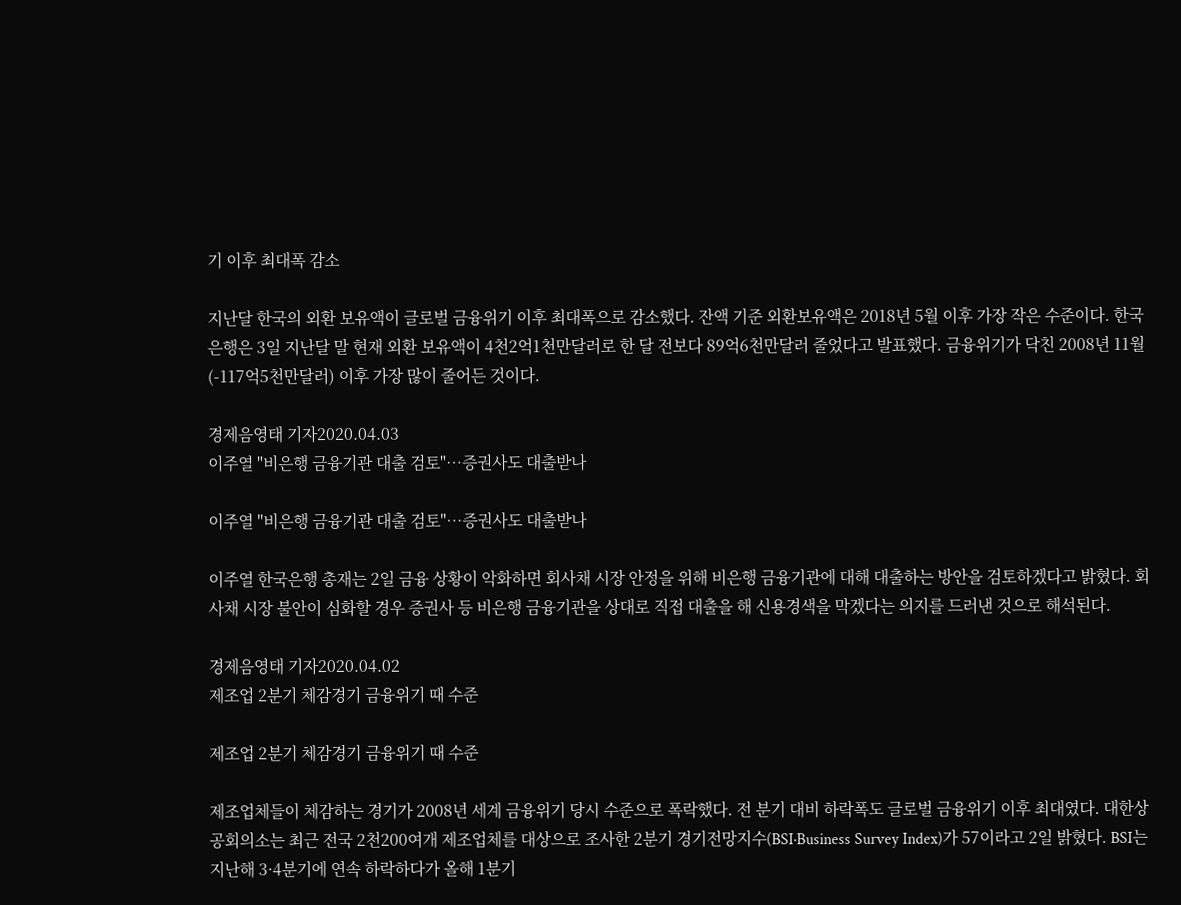기 이후 최대폭 감소

지난달 한국의 외환 보유액이 글로벌 금융위기 이후 최대폭으로 감소했다. 잔액 기준 외환보유액은 2018년 5월 이후 가장 작은 수준이다. 한국은행은 3일 지난달 말 현재 외환 보유액이 4천2억1천만달러로 한 달 전보다 89억6천만달러 줄었다고 발표했다. 금융위기가 닥친 2008년 11월(-117억5천만달러) 이후 가장 많이 줄어든 것이다.

경제음영태 기자2020.04.03
이주열 "비은행 금융기관 대출 검토"…증권사도 대출받나

이주열 "비은행 금융기관 대출 검토"…증권사도 대출받나

이주열 한국은행 총재는 2일 금융 상황이 악화하면 회사채 시장 안정을 위해 비은행 금융기관에 대해 대출하는 방안을 검토하겠다고 밝혔다. 회사채 시장 불안이 심화할 경우 증권사 등 비은행 금융기관을 상대로 직접 대출을 해 신용경색을 막겠다는 의지를 드러낸 것으로 해석된다.

경제음영태 기자2020.04.02
제조업 2분기 체감경기 금융위기 때 수준

제조업 2분기 체감경기 금융위기 때 수준

제조업체들이 체감하는 경기가 2008년 세계 금융위기 당시 수준으로 폭락했다. 전 분기 대비 하락폭도 글로벌 금융위기 이후 최대였다. 대한상공회의소는 최근 전국 2천200여개 제조업체를 대상으로 조사한 2분기 경기전망지수(BSI·Business Survey Index)가 57이라고 2일 밝혔다. BSI는 지난해 3·4분기에 연속 하락하다가 올해 1분기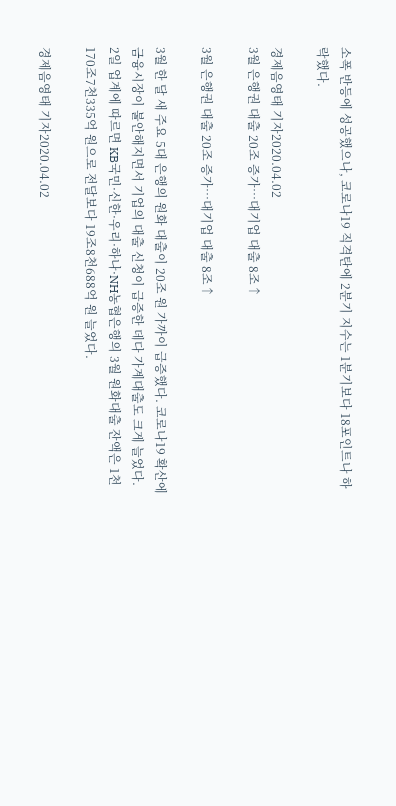소폭 반등에 성공했으나, 코로나19 직격탄에 2분기 지수는 1분기보다 18포인트나 하락했다.

경제음영태 기자2020.04.02
3월 은행권 대출 20조 증가…대기업 대출 8조↑

3월 은행권 대출 20조 증가…대기업 대출 8조↑

3월 한 달 새 주요 5대 은행의 원화 대출이 20조 원 가까이 급증했다. 코로나19 확산에 금융시장이 불안해지면서 기업의 대출 신청이 급증한 데다 가계대출도 크게 늘었다. 2일 업계에 따르면 KB국민·신한·우리·하나·NH농협은행의 3월 원화대출 잔액은 1천170조7천335억 원으로 전달보다 19조8천688억 원 늘었다.

경제음영태 기자2020.04.02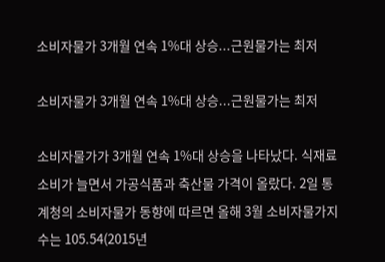소비자물가 3개월 연속 1%대 상승...근원물가는 최저

소비자물가 3개월 연속 1%대 상승...근원물가는 최저

소비자물가가 3개월 연속 1%대 상승을 나타났다. 식재료 소비가 늘면서 가공식품과 축산물 가격이 올랐다. 2일 통계청의 소비자물가 동향에 따르면 올해 3월 소비자물가지수는 105.54(2015년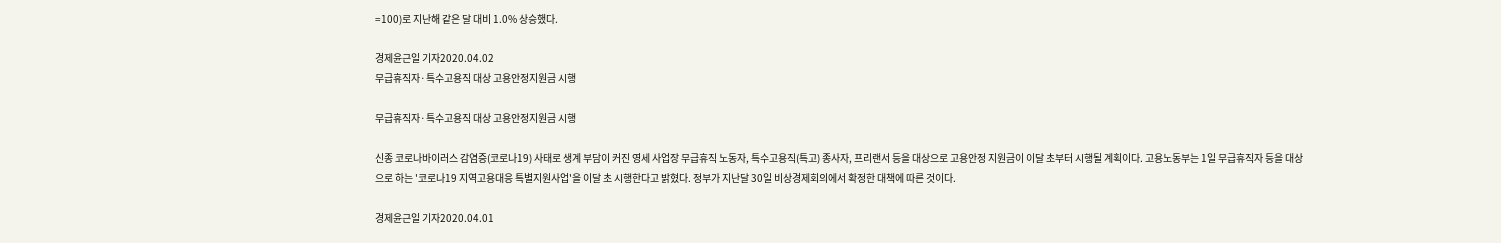=100)로 지난해 같은 달 대비 1.0% 상승했다.

경제윤근일 기자2020.04.02
무급휴직자·특수고용직 대상 고용안정지원금 시행

무급휴직자·특수고용직 대상 고용안정지원금 시행

신종 코로나바이러스 감염증(코로나19) 사태로 생계 부담이 커진 영세 사업장 무급휴직 노동자, 특수고용직(특고) 종사자, 프리랜서 등을 대상으로 고용안정 지원금이 이달 초부터 시행될 계획이다. 고용노동부는 1일 무급휴직자 등을 대상으로 하는 '코로나19 지역고용대응 특별지원사업'을 이달 초 시행한다고 밝혔다. 정부가 지난달 30일 비상경제회의에서 확정한 대책에 따른 것이다.

경제윤근일 기자2020.04.01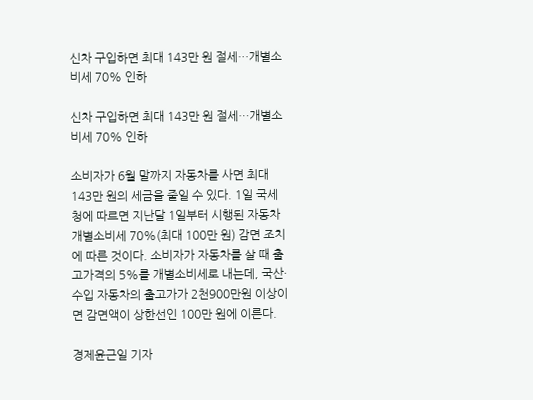신차 구입하면 최대 143만 원 절세…개별소비세 70% 인하

신차 구입하면 최대 143만 원 절세…개별소비세 70% 인하

소비자가 6월 말까지 자동차를 사면 최대 143만 원의 세금을 줄일 수 있다. 1일 국세청에 따르면 지난달 1일부터 시행된 자동차 개별소비세 70%(최대 100만 원) 감면 조치에 따른 것이다. 소비자가 자동차를 살 때 출고가격의 5%를 개별소비세로 내는데, 국산·수입 자동차의 출고가가 2천900만원 이상이면 감면액이 상한선인 100만 원에 이른다.

경제윤근일 기자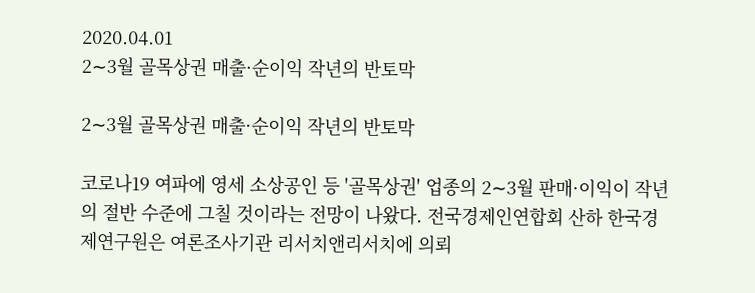2020.04.01
2∼3월 골목상권 매출·순이익 작년의 반토막

2∼3월 골목상권 매출·순이익 작년의 반토막

코로나19 여파에 영세 소상공인 등 '골목상권' 업종의 2∼3월 판매·이익이 작년의 절반 수준에 그칠 것이라는 전망이 나왔다. 전국경제인연합회 산하 한국경제연구원은 여론조사기관 리서치앤리서치에 의뢰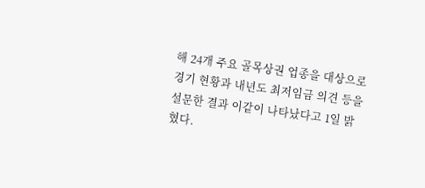해 24개 주요 골목상권 업종을 대상으로 경기 현황과 내년도 최저임금 의견 등을 설문한 결과 이같이 나타났다고 1일 밝혔다.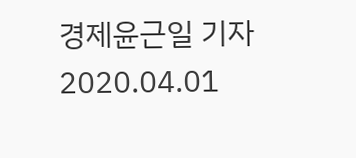경제윤근일 기자2020.04.01